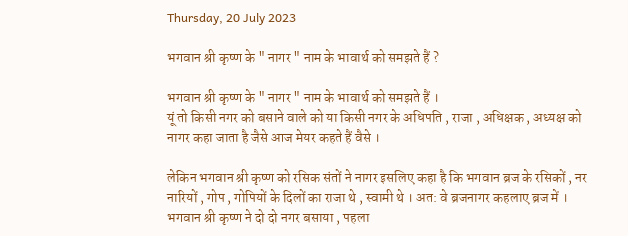Thursday, 20 July 2023

भगवान श्री कृष्ण के " नागर " नाम के भावार्थ को समझते हैं ?

भगवान श्री कृष्ण के " नागर " नाम के भावार्थ को समझते हैं ।
यूं तो किसी नगर को बसाने वाले को या किसी नगर के अधिपति , राजा , अधिक्षक , अध्यक्ष को नागर कहा जाता है जैसे आज मेयर कहते हैं वैसे ।

लेकिन भगवान श्री कृष्ण को रसिक संतों ने नागर इसलिए कहा है कि भगवान ब्रज के रसिकों , नर नारियों , गोप , गोपियों के दिलों का राजा थे , स्वामी थे । अत: वे ब्रजनागर कहलाए ब्रज में ।
भगवान श्री कृष्ण ने दो दो नगर बसाया , पहला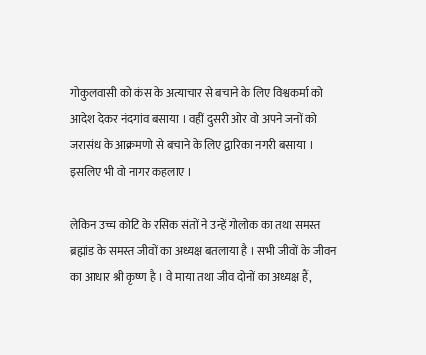गोकुलवासी को कंस के अत्याचार से बचाने के लिए विश्वकर्मा को आदेश देकर नंदगांव बसाया । वहीं दुसरी ओर वो अपने जनों को जरासंध के आक्रमणो से बचाने के लिए द्वारिका नगरी बसाया ।
इसलिए भी वो नागर कहलाए ।

लेकिन उच्च कोटि के रसिक संतों ने उन्हें गोलोक का तथा समस्त ब्रह्मांड के समस्त जीवों का अध्यक्ष बतलाया है । सभी जीवों के जीवन का आधार श्री कृष्ण है । वे माया तथा जीव दोनों का अध्यक्ष हैं,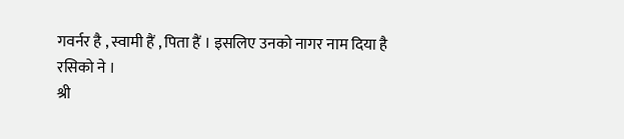गवर्नर है , स्वामी हैं , पिता हैं । इसलिए उनको नागर नाम दिया है रसिको ने ।
श्री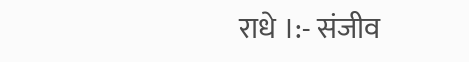राधे ।:- संजीव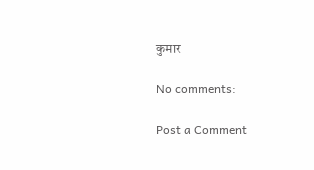कुमार

No comments:

Post a Comment